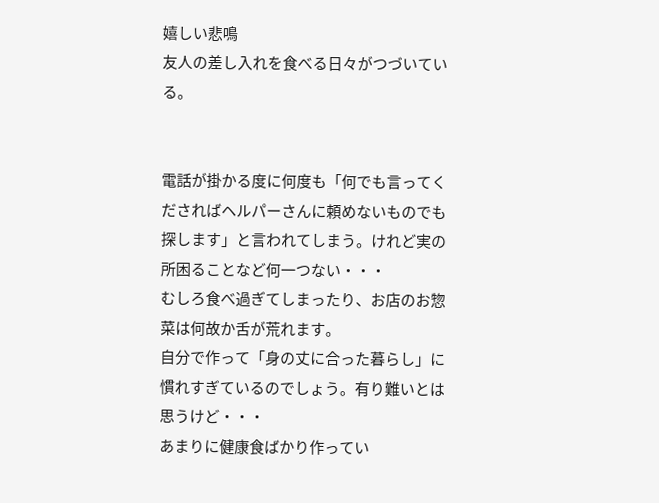嬉しい悲鳴
友人の差し入れを食べる日々がつづいている。


電話が掛かる度に何度も「何でも言ってくださればヘルパーさんに頼めないものでも探します」と言われてしまう。けれど実の所困ることなど何一つない・・・
むしろ食べ過ぎてしまったり、お店のお惣菜は何故か舌が荒れます。
自分で作って「身の丈に合った暮らし」に慣れすぎているのでしょう。有り難いとは思うけど・・・
あまりに健康食ばかり作ってい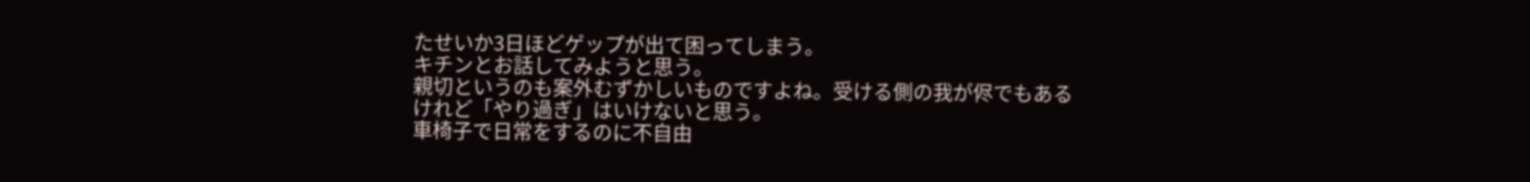たせいか3日ほどゲップが出て困ってしまう。
キチンとお話してみようと思う。
親切というのも案外むずかしいものですよね。受ける側の我が侭でもあるけれど「やり過ぎ」はいけないと思う。
車椅子で日常をするのに不自由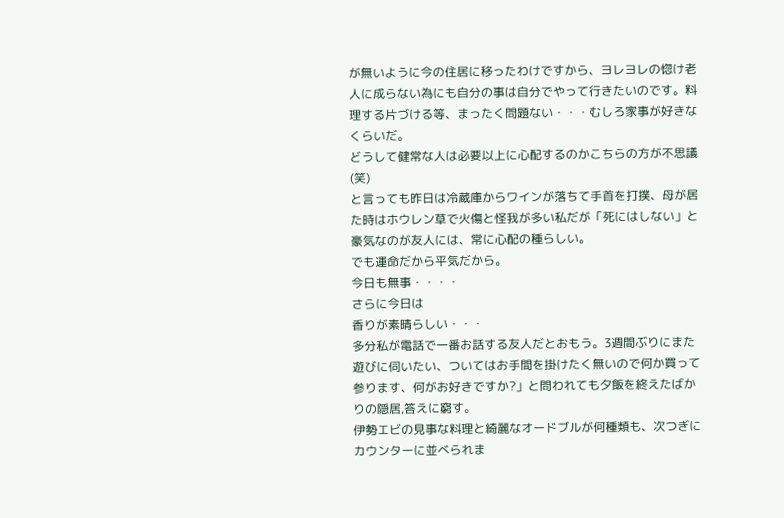が無いように今の住居に移ったわけですから、ヨレヨレの惚け老人に成らない為にも自分の事は自分でやって行きたいのです。料理する片づける等、まったく問題ない・・・むしろ家事が好きなくらいだ。
どうして健常な人は必要以上に心配するのかこちらの方が不思議(笑)
と言っても昨日は冷蔵庫からワインが落ちて手首を打撲、母が居た時はホウレン草で火傷と怪我が多い私だが「死にはしない」と豪気なのが友人には、常に心配の種らしい。
でも運命だから平気だから。
今日も無事・・・・
さらに今日は
香りが素晴らしい・・・
多分私が電話で一番お話する友人だとおもう。3週間ぶりにまた遊びに伺いたい、ついてはお手間を掛けたく無いので何か買って参ります、何がお好きですか?」と問われても夕飯を終えたばかりの隠居,答えに窮す。
伊勢エビの見事な料理と綺麗なオードブルが何種類も、次つぎにカウンターに並べられま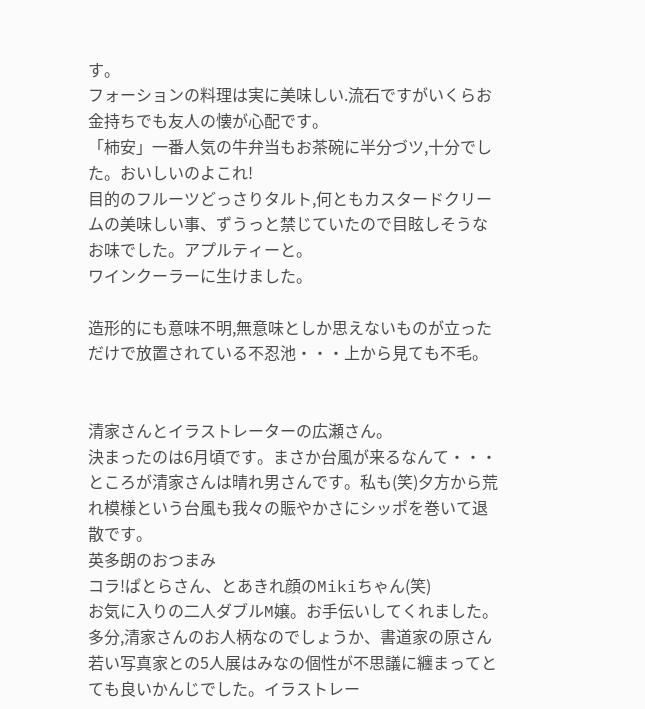す。
フォーションの料理は実に美味しい.流石ですがいくらお金持ちでも友人の懐が心配です。
「柿安」一番人気の牛弁当もお茶碗に半分づツ,十分でした。おいしいのよこれ!
目的のフルーツどっさりタルト,何ともカスタードクリームの美味しい事、ずうっと禁じていたので目眩しそうなお味でした。アプルティーと。
ワインクーラーに生けました。

造形的にも意味不明,無意味としか思えないものが立っただけで放置されている不忍池・・・上から見ても不毛。


清家さんとイラストレーターの広瀬さん。
決まったのは6月頃です。まさか台風が来るなんて・・・ところが清家さんは晴れ男さんです。私も(笑)夕方から荒れ模様という台風も我々の賑やかさにシッポを巻いて退散です。
英多朗のおつまみ
コラ!ぱとらさん、とあきれ顔のMikiちゃん(笑)
お気に入りの二人ダブルM嬢。お手伝いしてくれました。
多分,清家さんのお人柄なのでしょうか、書道家の原さん若い写真家との5人展はみなの個性が不思議に纏まってとても良いかんじでした。イラストレー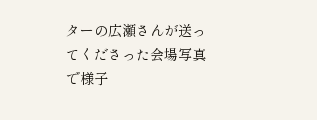ターの広瀬さんが送ってくださった会場写真で様子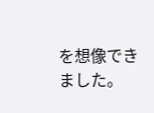を想像できました。